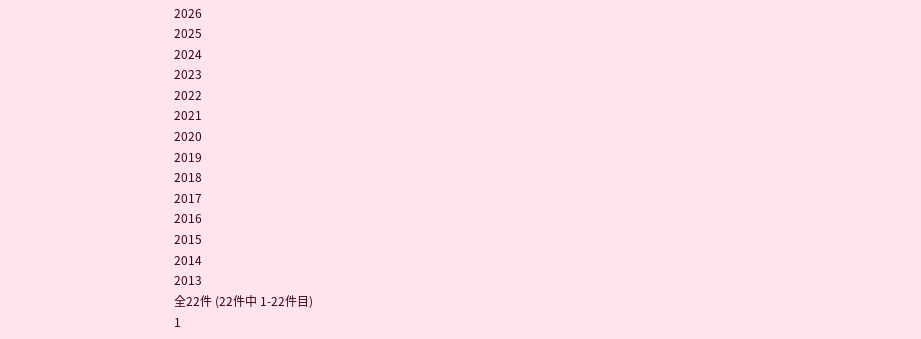2026
2025
2024
2023
2022
2021
2020
2019
2018
2017
2016
2015
2014
2013
全22件 (22件中 1-22件目)
1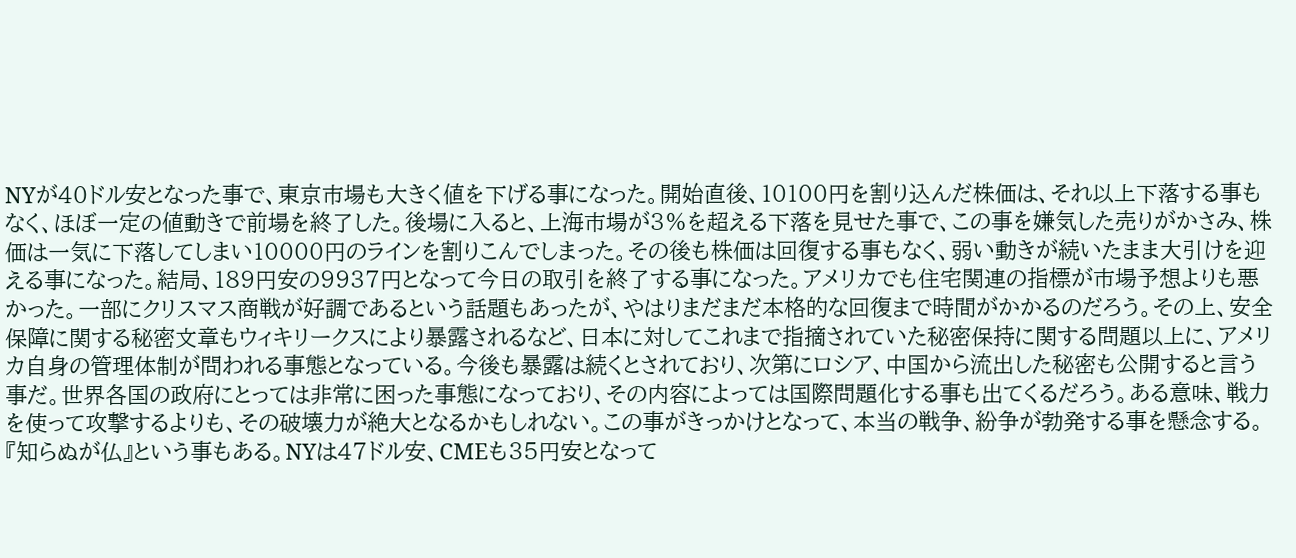NYが40ドル安となった事で、東京市場も大きく値を下げる事になった。開始直後、10100円を割り込んだ株価は、それ以上下落する事もなく、ほぼ一定の値動きで前場を終了した。後場に入ると、上海市場が3%を超える下落を見せた事で、この事を嫌気した売りがかさみ、株価は一気に下落してしまい10000円のラインを割りこんでしまった。その後も株価は回復する事もなく、弱い動きが続いたまま大引けを迎える事になった。結局、189円安の9937円となって今日の取引を終了する事になった。アメリカでも住宅関連の指標が市場予想よりも悪かった。一部にクリスマス商戦が好調であるという話題もあったが、やはりまだまだ本格的な回復まで時間がかかるのだろう。その上、安全保障に関する秘密文章もウィキリークスにより暴露されるなど、日本に対してこれまで指摘されていた秘密保持に関する問題以上に、アメリカ自身の管理体制が問われる事態となっている。今後も暴露は続くとされており、次第にロシア、中国から流出した秘密も公開すると言う事だ。世界各国の政府にとっては非常に困った事態になっており、その内容によっては国際問題化する事も出てくるだろう。ある意味、戦力を使って攻撃するよりも、その破壊力が絶大となるかもしれない。この事がきっかけとなって、本当の戦争、紛争が勃発する事を懸念する。『知らぬが仏』という事もある。NYは47ドル安、CMEも35円安となって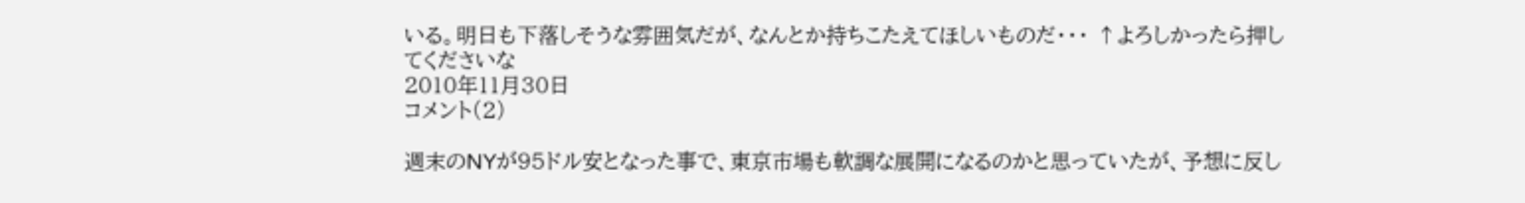いる。明日も下落しそうな雰囲気だが、なんとか持ちこたえてほしいものだ・・・ ↑よろしかったら押してくださいな
2010年11月30日
コメント(2)

週末のNYが95ドル安となった事で、東京市場も軟調な展開になるのかと思っていたが、予想に反し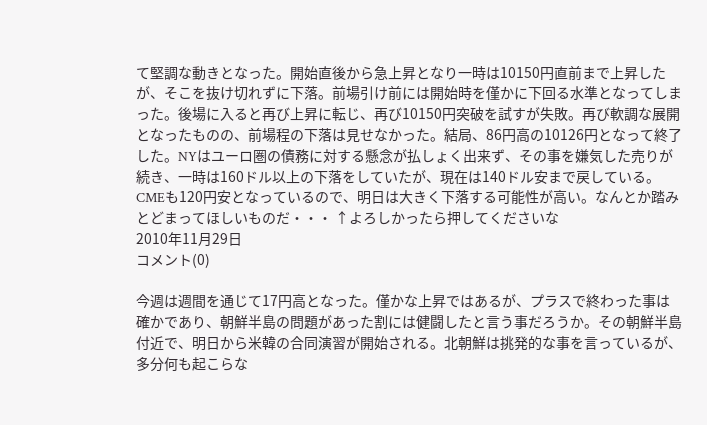て堅調な動きとなった。開始直後から急上昇となり一時は10150円直前まで上昇したが、そこを抜け切れずに下落。前場引け前には開始時を僅かに下回る水準となってしまった。後場に入ると再び上昇に転じ、再び10150円突破を試すが失敗。再び軟調な展開となったものの、前場程の下落は見せなかった。結局、86円高の10126円となって終了した。NYはユーロ圏の債務に対する懸念が払しょく出来ず、その事を嫌気した売りが続き、一時は160ドル以上の下落をしていたが、現在は140ドル安まで戻している。CMEも120円安となっているので、明日は大きく下落する可能性が高い。なんとか踏みとどまってほしいものだ・・・ ↑よろしかったら押してくださいな
2010年11月29日
コメント(0)

今週は週間を通じて17円高となった。僅かな上昇ではあるが、プラスで終わった事は確かであり、朝鮮半島の問題があった割には健闘したと言う事だろうか。その朝鮮半島付近で、明日から米韓の合同演習が開始される。北朝鮮は挑発的な事を言っているが、多分何も起こらな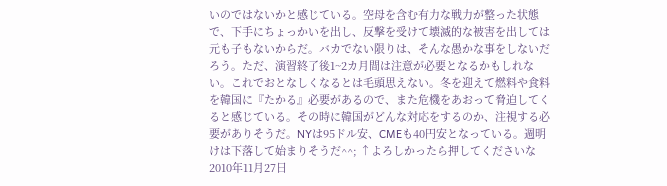いのではないかと感じている。空母を含む有力な戦力が整った状態で、下手にちょっかいを出し、反撃を受けて壊滅的な被害を出しては元も子もないからだ。バカでない限りは、そんな愚かな事をしないだろう。ただ、演習終了後1~2カ月間は注意が必要となるかもしれない。これでおとなしくなるとは毛頭思えない。冬を迎えて燃料や食料を韓国に『たかる』必要があるので、また危機をあおって脅迫してくると感じている。その時に韓国がどんな対応をするのか、注視する必要がありそうだ。NYは95ドル安、CMEも40円安となっている。週明けは下落して始まりそうだ^^; ↑よろしかったら押してくださいな
2010年11月27日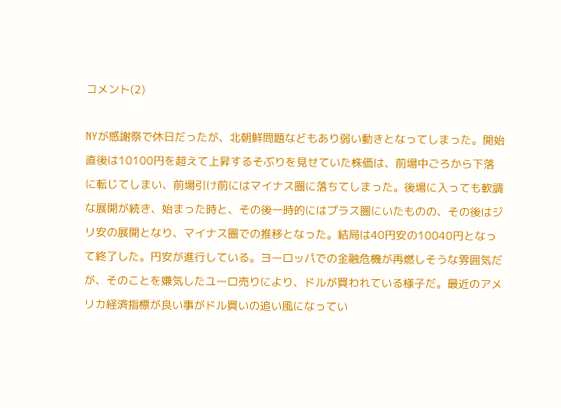コメント(2)

NYが感謝祭で休日だったが、北朝鮮問題などもあり弱い動きとなってしまった。開始直後は10100円を超えて上昇するそぶりを見せていた株価は、前場中ごろから下落に転じてしまい、前場引け前にはマイナス圏に落ちてしまった。後場に入っても軟調な展開が続き、始まった時と、その後一時的にはプラス圏にいたものの、その後はジリ安の展開となり、マイナス圏での推移となった。結局は40円安の10040円となって終了した。円安が進行している。ヨーロッパでの金融危機が再燃しそうな雰囲気だが、そのことを嫌気したユーロ売りにより、ドルが買われている様子だ。最近のアメリカ経済指標が良い事がドル買いの追い風になってい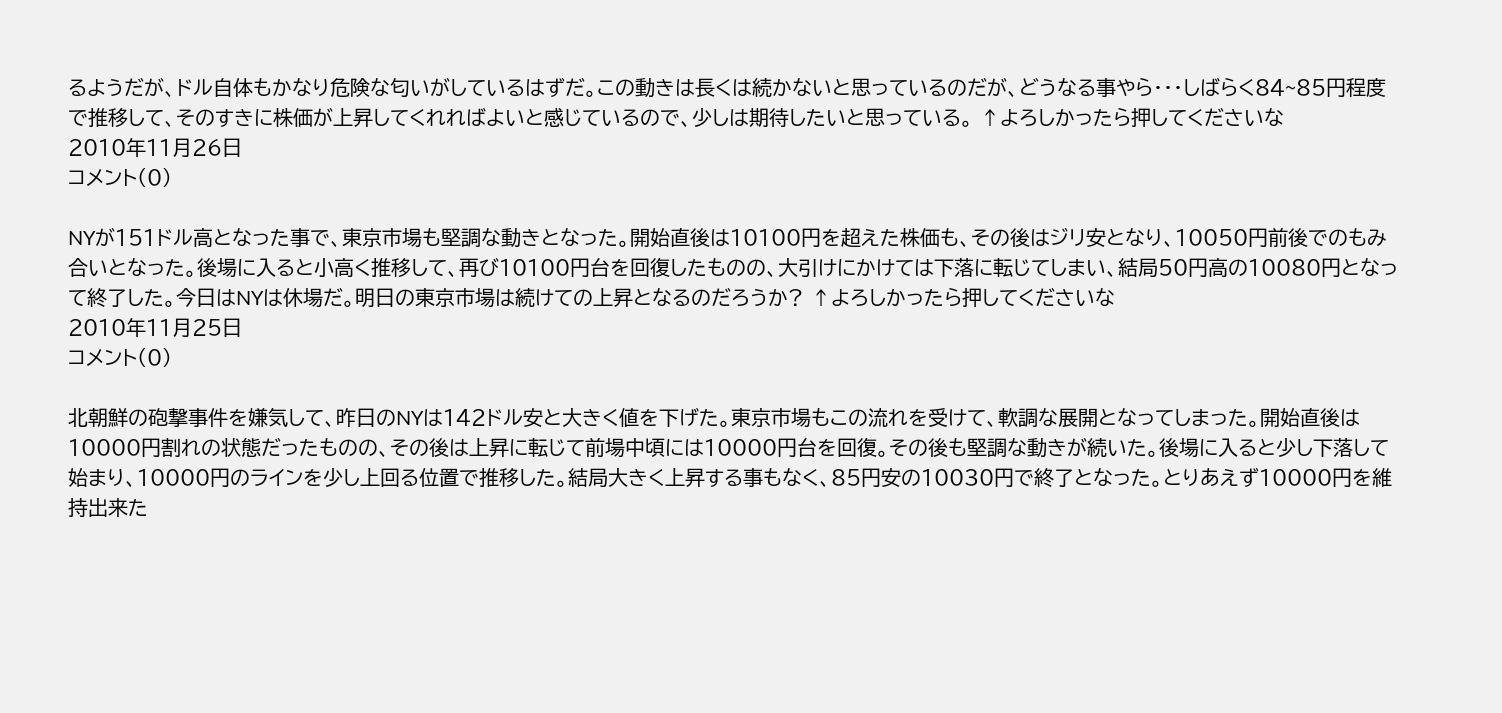るようだが、ドル自体もかなり危険な匂いがしているはずだ。この動きは長くは続かないと思っているのだが、どうなる事やら・・・しばらく84~85円程度で推移して、そのすきに株価が上昇してくれればよいと感じているので、少しは期待したいと思っている。 ↑よろしかったら押してくださいな
2010年11月26日
コメント(0)

NYが151ドル高となった事で、東京市場も堅調な動きとなった。開始直後は10100円を超えた株価も、その後はジリ安となり、10050円前後でのもみ合いとなった。後場に入ると小高く推移して、再び10100円台を回復したものの、大引けにかけては下落に転じてしまい、結局50円高の10080円となって終了した。今日はNYは休場だ。明日の東京市場は続けての上昇となるのだろうか? ↑よろしかったら押してくださいな
2010年11月25日
コメント(0)

北朝鮮の砲撃事件を嫌気して、昨日のNYは142ドル安と大きく値を下げた。東京市場もこの流れを受けて、軟調な展開となってしまった。開始直後は10000円割れの状態だったものの、その後は上昇に転じて前場中頃には10000円台を回復。その後も堅調な動きが続いた。後場に入ると少し下落して始まり、10000円のラインを少し上回る位置で推移した。結局大きく上昇する事もなく、85円安の10030円で終了となった。とりあえず10000円を維持出来た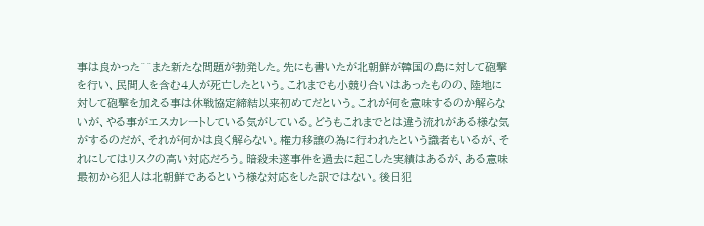事は良かった^^また新たな問題が勃発した。先にも書いたが北朝鮮が韓国の島に対して砲撃を行い、民間人を含む4人が死亡したという。これまでも小競り合いはあったものの、陸地に対して砲撃を加える事は休戦協定締結以来初めてだという。これが何を意味するのか解らないが、やる事がエスカレートしている気がしている。どうもこれまでとは違う流れがある様な気がするのだが、それが何かは良く解らない。権力移譲の為に行われたという識者もいるが、それにしてはリスクの高い対応だろう。暗殺未遂事件を過去に起こした実績はあるが、ある意味最初から犯人は北朝鮮であるという様な対応をした訳ではない。後日犯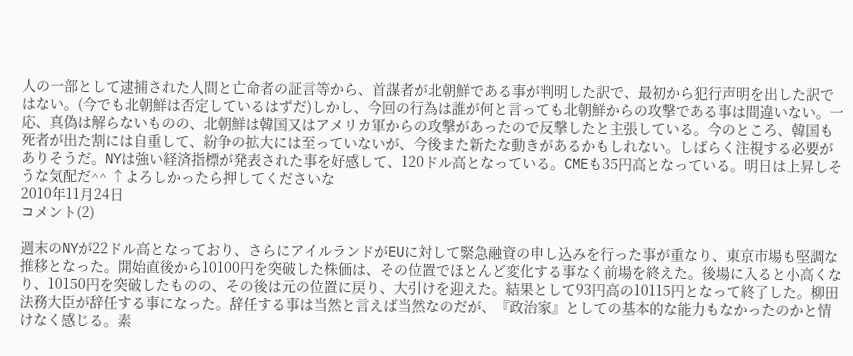人の一部として逮捕された人間と亡命者の証言等から、首謀者が北朝鮮である事が判明した訳で、最初から犯行声明を出した訳ではない。(今でも北朝鮮は否定しているはずだ)しかし、今回の行為は誰が何と言っても北朝鮮からの攻撃である事は間違いない。一応、真偽は解らないものの、北朝鮮は韓国又はアメリカ軍からの攻撃があったので反撃したと主張している。今のところ、韓国も死者が出た割には自重して、紛争の拡大には至っていないが、今後また新たな動きがあるかもしれない。しばらく注視する必要がありそうだ。NYは強い経済指標が発表された事を好感して、120ドル高となっている。CMEも35円高となっている。明日は上昇しそうな気配だ^^ ↑よろしかったら押してくださいな
2010年11月24日
コメント(2)

週末のNYが22ドル高となっており、さらにアイルランドがEUに対して緊急融資の申し込みを行った事が重なり、東京市場も堅調な推移となった。開始直後から10100円を突破した株価は、その位置でほとんど変化する事なく前場を終えた。後場に入ると小高くなり、10150円を突破したものの、その後は元の位置に戻り、大引けを迎えた。結果として93円高の10115円となって終了した。柳田法務大臣が辞任する事になった。辞任する事は当然と言えば当然なのだが、『政治家』としての基本的な能力もなかったのかと情けなく感じる。素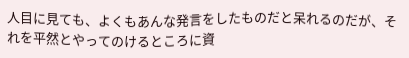人目に見ても、よくもあんな発言をしたものだと呆れるのだが、それを平然とやってのけるところに資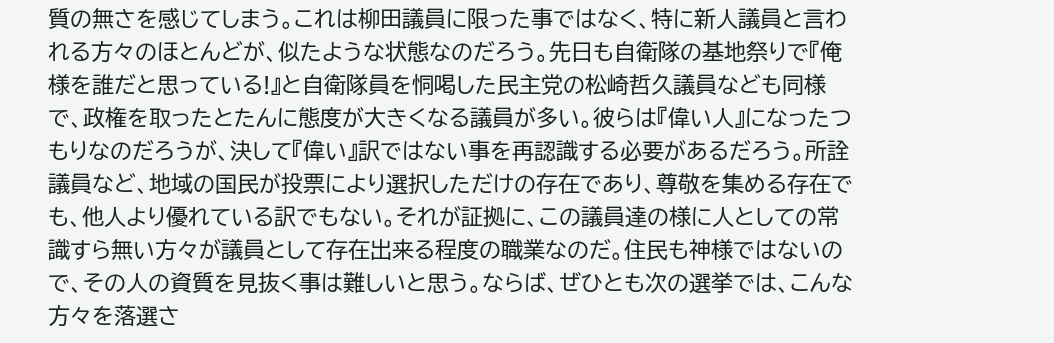質の無さを感じてしまう。これは柳田議員に限った事ではなく、特に新人議員と言われる方々のほとんどが、似たような状態なのだろう。先日も自衛隊の基地祭りで『俺様を誰だと思っている!』と自衛隊員を恫喝した民主党の松崎哲久議員なども同様で、政権を取ったとたんに態度が大きくなる議員が多い。彼らは『偉い人』になったつもりなのだろうが、決して『偉い』訳ではない事を再認識する必要があるだろう。所詮議員など、地域の国民が投票により選択しただけの存在であり、尊敬を集める存在でも、他人より優れている訳でもない。それが証拠に、この議員達の様に人としての常識すら無い方々が議員として存在出来る程度の職業なのだ。住民も神様ではないので、その人の資質を見抜く事は難しいと思う。ならば、ぜひとも次の選挙では、こんな方々を落選さ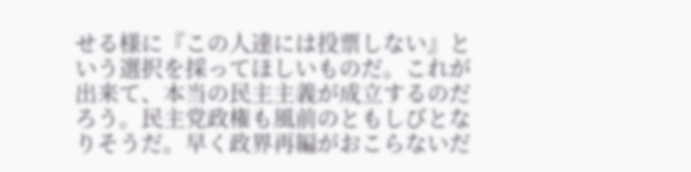せる様に『この人達には投票しない』という選択を採ってほしいものだ。これが出来て、本当の民主主義が成立するのだろう。民主党政権も風前のともしびとなりそうだ。早く政界再編がおこらないだ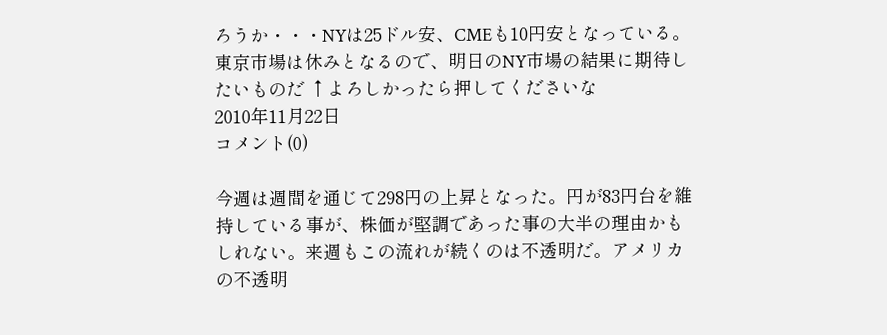ろうか・・・NYは25ドル安、CMEも10円安となっている。東京市場は休みとなるので、明日のNY市場の結果に期待したいものだ ↑よろしかったら押してくださいな
2010年11月22日
コメント(0)

今週は週間を通じて298円の上昇となった。円が83円台を維持している事が、株価が堅調であった事の大半の理由かもしれない。来週もこの流れが続くのは不透明だ。アメリカの不透明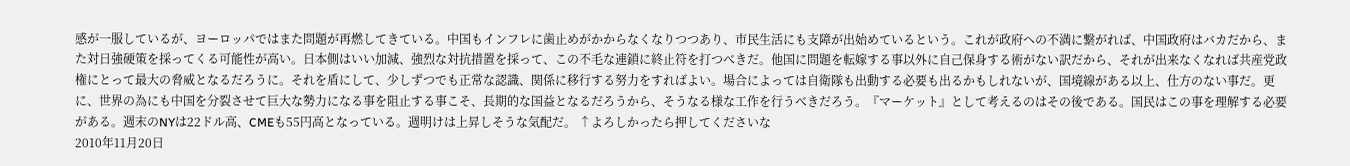感が一服しているが、ヨーロッパではまた問題が再燃してきている。中国もインフレに歯止めがかからなくなりつつあり、市民生活にも支障が出始めているという。これが政府への不満に繋がれば、中国政府はバカだから、また対日強硬策を採ってくる可能性が高い。日本側はいい加減、強烈な対抗措置を採って、この不毛な連鎖に終止符を打つべきだ。他国に問題を転嫁する事以外に自己保身する術がない訳だから、それが出来なくなれば共産党政権にとって最大の脅威となるだろうに。それを盾にして、少しずつでも正常な認識、関係に移行する努力をすればよい。場合によっては自衛隊も出動する必要も出るかもしれないが、国境線がある以上、仕方のない事だ。更に、世界の為にも中国を分裂させて巨大な勢力になる事を阻止する事こそ、長期的な国益となるだろうから、そうなる様な工作を行うべきだろう。『マーケット』として考えるのはその後である。国民はこの事を理解する必要がある。週末のNYは22ドル高、CMEも55円高となっている。週明けは上昇しそうな気配だ。 ↑よろしかったら押してくださいな
2010年11月20日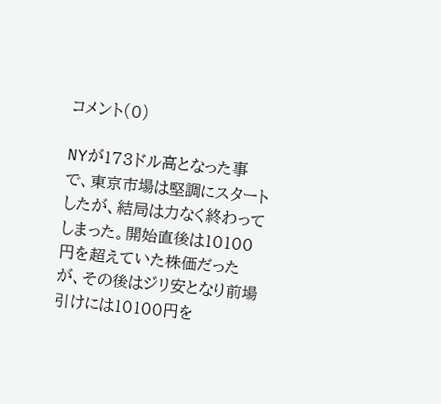コメント(0)

NYが173ドル高となった事で、東京市場は堅調にスタートしたが、結局は力なく終わってしまった。開始直後は10100円を超えていた株価だったが、その後はジリ安となり前場引けには10100円を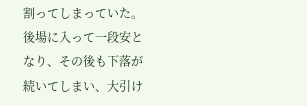割ってしまっていた。後場に入って一段安となり、その後も下落が続いてしまい、大引け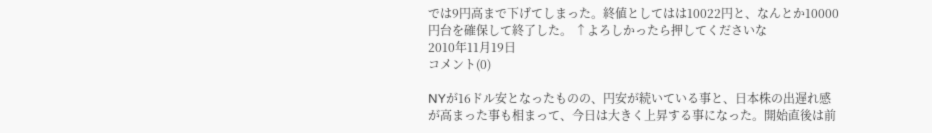では9円高まで下げてしまった。終値としてはは10022円と、なんとか10000円台を確保して終了した。 ↑よろしかったら押してくださいな
2010年11月19日
コメント(0)

NYが16ドル安となったものの、円安が続いている事と、日本株の出遅れ感が高まった事も相まって、今日は大きく上昇する事になった。開始直後は前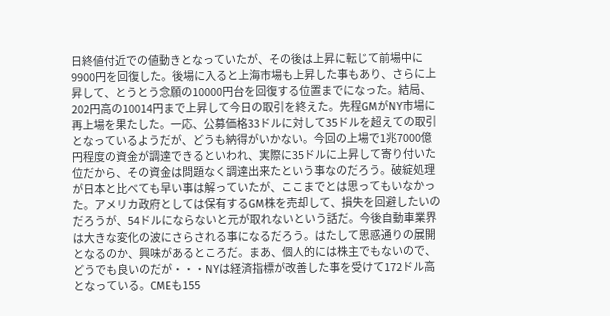日終値付近での値動きとなっていたが、その後は上昇に転じて前場中に9900円を回復した。後場に入ると上海市場も上昇した事もあり、さらに上昇して、とうとう念願の10000円台を回復する位置までになった。結局、202円高の10014円まで上昇して今日の取引を終えた。先程GMがNY市場に再上場を果たした。一応、公募価格33ドルに対して35ドルを超えての取引となっているようだが、どうも納得がいかない。今回の上場で1兆7000億円程度の資金が調達できるといわれ、実際に35ドルに上昇して寄り付いた位だから、その資金は問題なく調達出来たという事なのだろう。破綻処理が日本と比べても早い事は解っていたが、ここまでとは思ってもいなかった。アメリカ政府としては保有するGM株を売却して、損失を回避したいのだろうが、54ドルにならないと元が取れないという話だ。今後自動車業界は大きな変化の波にさらされる事になるだろう。はたして思惑通りの展開となるのか、興味があるところだ。まあ、個人的には株主でもないので、どうでも良いのだが・・・NYは経済指標が改善した事を受けて172ドル高となっている。CMEも155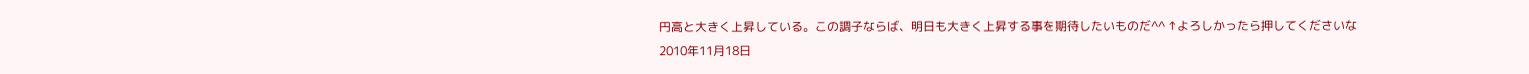円高と大きく上昇している。この調子ならば、明日も大きく上昇する事を期待したいものだ^^ ↑よろしかったら押してくださいな
2010年11月18日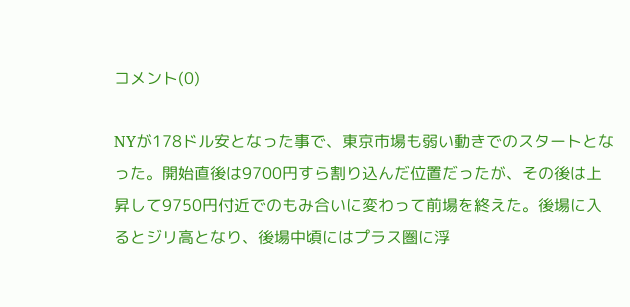コメント(0)

NYが178ドル安となった事で、東京市場も弱い動きでのスタートとなった。開始直後は9700円すら割り込んだ位置だったが、その後は上昇して9750円付近でのもみ合いに変わって前場を終えた。後場に入るとジリ高となり、後場中頃にはプラス圏に浮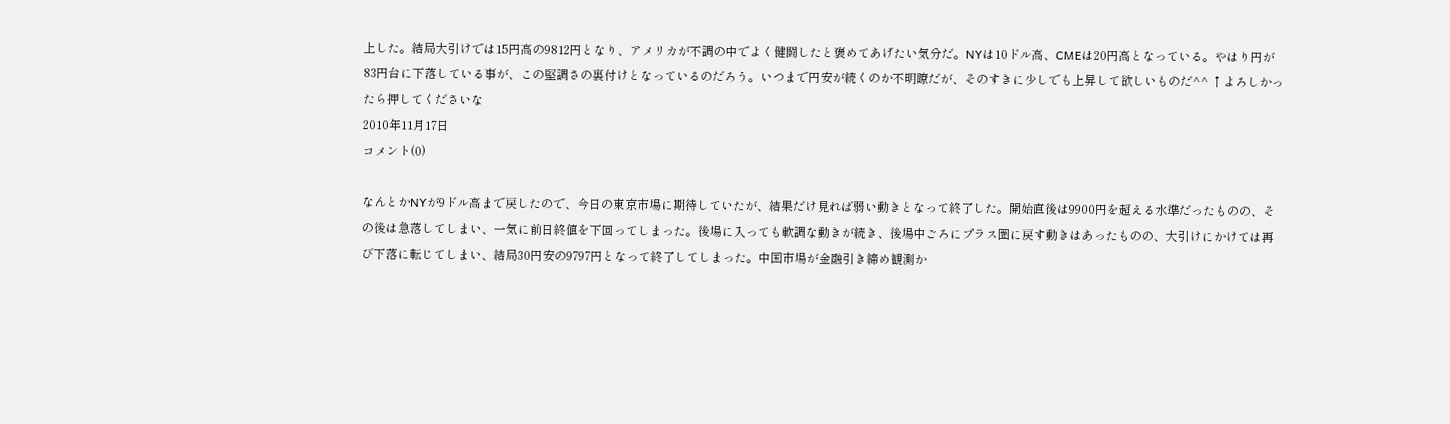上した。結局大引けでは15円高の9812円となり、アメリカが不調の中でよく健闘したと褒めてあげたい気分だ。NYは10ドル高、CMEは20円高となっている。やはり円が83円台に下落している事が、この堅調さの裏付けとなっているのだろう。いつまで円安が続くのか不明瞭だが、そのすきに少しでも上昇して欲しいものだ^^ ↑よろしかったら押してくださいな
2010年11月17日
コメント(0)

なんとかNYが9ドル高まで戻したので、今日の東京市場に期待していたが、結果だけ見れば弱い動きとなって終了した。開始直後は9900円を超える水準だったものの、その後は急落してしまい、一気に前日終値を下回ってしまった。後場に入っても軟調な動きが続き、後場中ごろにプラス圏に戻す動きはあったものの、大引けにかけては再び下落に転じてしまい、結局30円安の9797円となって終了してしまった。中国市場が金融引き締め観測か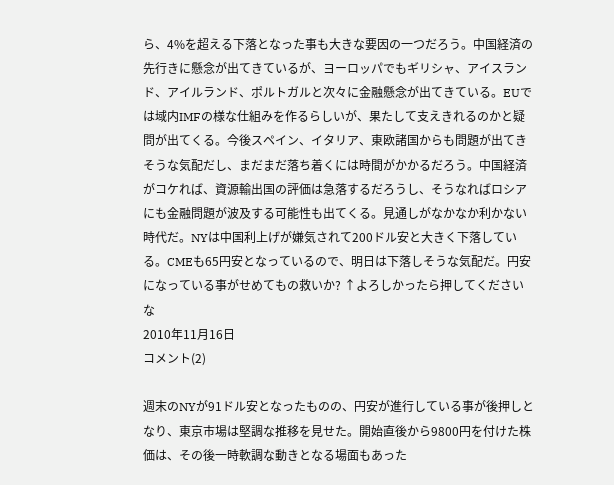ら、4%を超える下落となった事も大きな要因の一つだろう。中国経済の先行きに懸念が出てきているが、ヨーロッパでもギリシャ、アイスランド、アイルランド、ポルトガルと次々に金融懸念が出てきている。EUでは域内IMFの様な仕組みを作るらしいが、果たして支えきれるのかと疑問が出てくる。今後スペイン、イタリア、東欧諸国からも問題が出てきそうな気配だし、まだまだ落ち着くには時間がかかるだろう。中国経済がコケれば、資源輸出国の評価は急落するだろうし、そうなればロシアにも金融問題が波及する可能性も出てくる。見通しがなかなか利かない時代だ。NYは中国利上げが嫌気されて200ドル安と大きく下落している。CMEも65円安となっているので、明日は下落しそうな気配だ。円安になっている事がせめてもの救いか? ↑よろしかったら押してくださいな
2010年11月16日
コメント(2)

週末のNYが91ドル安となったものの、円安が進行している事が後押しとなり、東京市場は堅調な推移を見せた。開始直後から9800円を付けた株価は、その後一時軟調な動きとなる場面もあった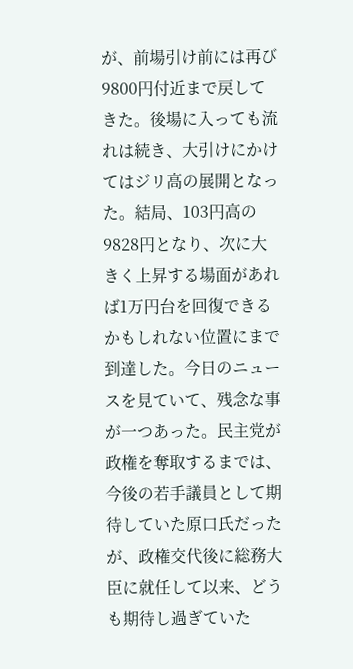が、前場引け前には再び9800円付近まで戻してきた。後場に入っても流れは続き、大引けにかけてはジリ高の展開となった。結局、103円高の9828円となり、次に大きく上昇する場面があれば1万円台を回復できるかもしれない位置にまで到達した。今日のニュースを見ていて、残念な事が一つあった。民主党が政権を奪取するまでは、今後の若手議員として期待していた原口氏だったが、政権交代後に総務大臣に就任して以来、どうも期待し過ぎていた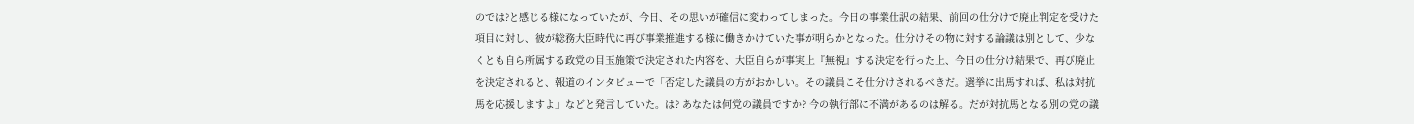のでは?と感じる様になっていたが、今日、その思いが確信に変わってしまった。今日の事業仕訳の結果、前回の仕分けで廃止判定を受けた項目に対し、彼が総務大臣時代に再び事業推進する様に働きかけていた事が明らかとなった。仕分けその物に対する論議は別として、少なくとも自ら所属する政党の目玉施策で決定された内容を、大臣自らが事実上『無視』する決定を行った上、今日の仕分け結果で、再び廃止を決定されると、報道のインタビューで「否定した議員の方がおかしい。その議員こそ仕分けされるべきだ。選挙に出馬すれば、私は対抗馬を応援しますよ」などと発言していた。は? あなたは何党の議員ですか? 今の執行部に不満があるのは解る。だが対抗馬となる別の党の議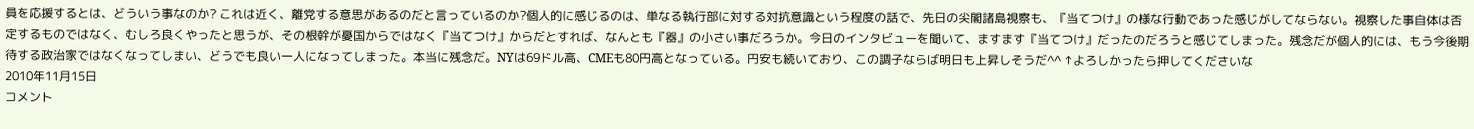員を応援するとは、どういう事なのか? これは近く、離党する意思があるのだと言っているのか?個人的に感じるのは、単なる執行部に対する対抗意識という程度の話で、先日の尖閣諸島視察も、『当てつけ』の様な行動であった感じがしてならない。視察した事自体は否定するものではなく、むしろ良くやったと思うが、その根幹が憂国からではなく『当てつけ』からだとすれば、なんとも『器』の小さい事だろうか。今日のインタビューを聞いて、ますます『当てつけ』だったのだろうと感じてしまった。残念だが個人的には、もう今後期待する政治家ではなくなってしまい、どうでも良い一人になってしまった。本当に残念だ。NYは69ドル高、CMEも80円高となっている。円安も続いており、この調子ならば明日も上昇しそうだ^^ ↑よろしかったら押してくださいな
2010年11月15日
コメント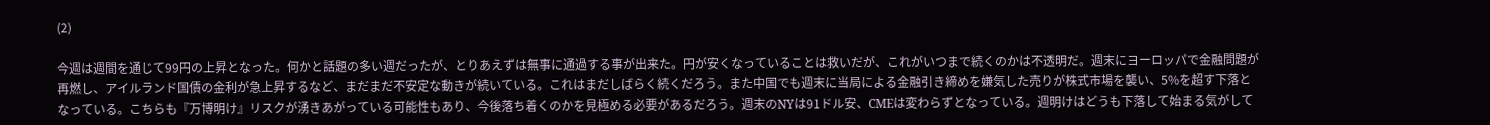(2)

今週は週間を通じて99円の上昇となった。何かと話題の多い週だったが、とりあえずは無事に通過する事が出来た。円が安くなっていることは救いだが、これがいつまで続くのかは不透明だ。週末にヨーロッパで金融問題が再燃し、アイルランド国債の金利が急上昇するなど、まだまだ不安定な動きが続いている。これはまだしばらく続くだろう。また中国でも週末に当局による金融引き締めを嫌気した売りが株式市場を襲い、5%を超す下落となっている。こちらも『万博明け』リスクが湧きあがっている可能性もあり、今後落ち着くのかを見極める必要があるだろう。週末のNYは91ドル安、CMEは変わらずとなっている。週明けはどうも下落して始まる気がして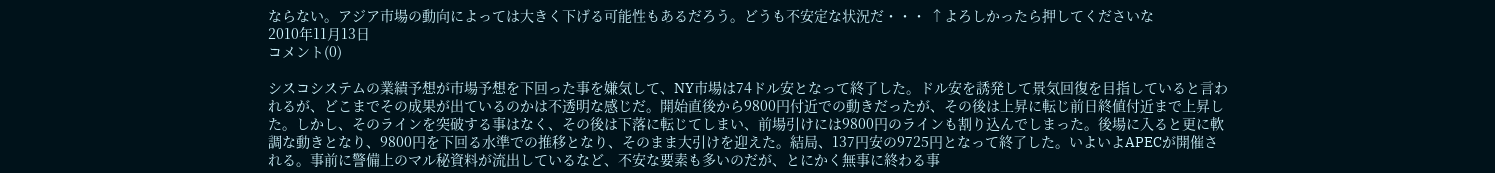ならない。アジア市場の動向によっては大きく下げる可能性もあるだろう。どうも不安定な状況だ・・・ ↑よろしかったら押してくださいな
2010年11月13日
コメント(0)

シスコシステムの業績予想が市場予想を下回った事を嫌気して、NY市場は74ドル安となって終了した。ドル安を誘発して景気回復を目指していると言われるが、どこまでその成果が出ているのかは不透明な感じだ。開始直後から9800円付近での動きだったが、その後は上昇に転じ前日終値付近まで上昇した。しかし、そのラインを突破する事はなく、その後は下落に転じてしまい、前場引けには9800円のラインも割り込んでしまった。後場に入ると更に軟調な動きとなり、9800円を下回る水準での推移となり、そのまま大引けを迎えた。結局、137円安の9725円となって終了した。いよいよAPECが開催される。事前に警備上のマル秘資料が流出しているなど、不安な要素も多いのだが、とにかく無事に終わる事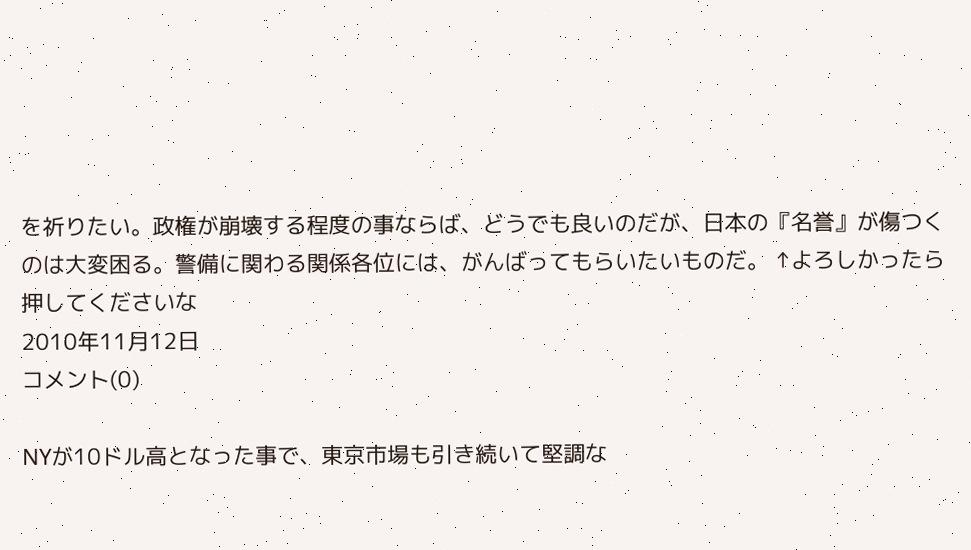を祈りたい。政権が崩壊する程度の事ならば、どうでも良いのだが、日本の『名誉』が傷つくのは大変困る。警備に関わる関係各位には、がんばってもらいたいものだ。 ↑よろしかったら押してくださいな
2010年11月12日
コメント(0)

NYが10ドル高となった事で、東京市場も引き続いて堅調な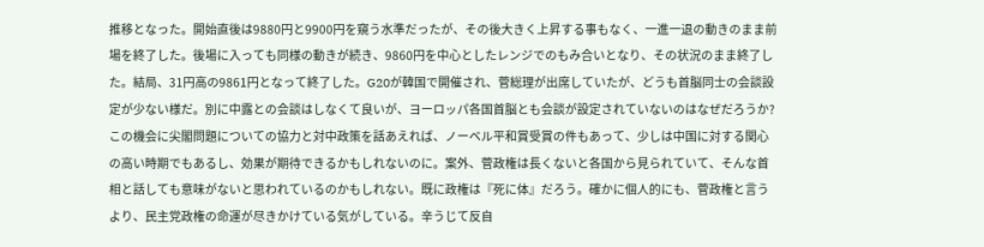推移となった。開始直後は9880円と9900円を窺う水準だったが、その後大きく上昇する事もなく、一進一退の動きのまま前場を終了した。後場に入っても同様の動きが続き、9860円を中心としたレンジでのもみ合いとなり、その状況のまま終了した。結局、31円高の9861円となって終了した。G20が韓国で開催され、菅総理が出席していたが、どうも首脳同士の会談設定が少ない様だ。別に中露との会談はしなくて良いが、ヨーロッパ各国首脳とも会談が設定されていないのはなぜだろうか?この機会に尖閣問題についての協力と対中政策を話あえれば、ノーベル平和賞受賞の件もあって、少しは中国に対する関心の高い時期でもあるし、効果が期待できるかもしれないのに。案外、菅政権は長くないと各国から見られていて、そんな首相と話しても意味がないと思われているのかもしれない。既に政権は『死に体』だろう。確かに個人的にも、菅政権と言うより、民主党政権の命運が尽きかけている気がしている。辛うじて反自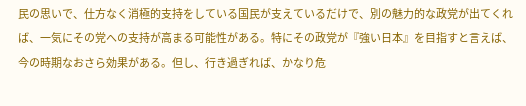民の思いで、仕方なく消極的支持をしている国民が支えているだけで、別の魅力的な政党が出てくれば、一気にその党への支持が高まる可能性がある。特にその政党が『強い日本』を目指すと言えば、今の時期なおさら効果がある。但し、行き過ぎれば、かなり危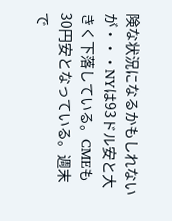険な状況になるかもしれないが・・・NYは93ドル安と大きく下落している。CMEも30円安となっている。週末で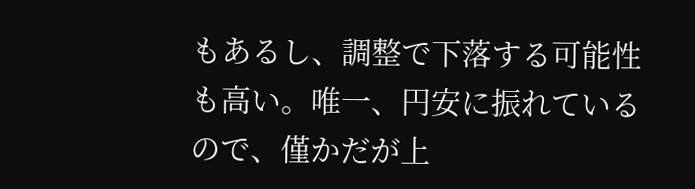もあるし、調整で下落する可能性も高い。唯一、円安に振れているので、僅かだが上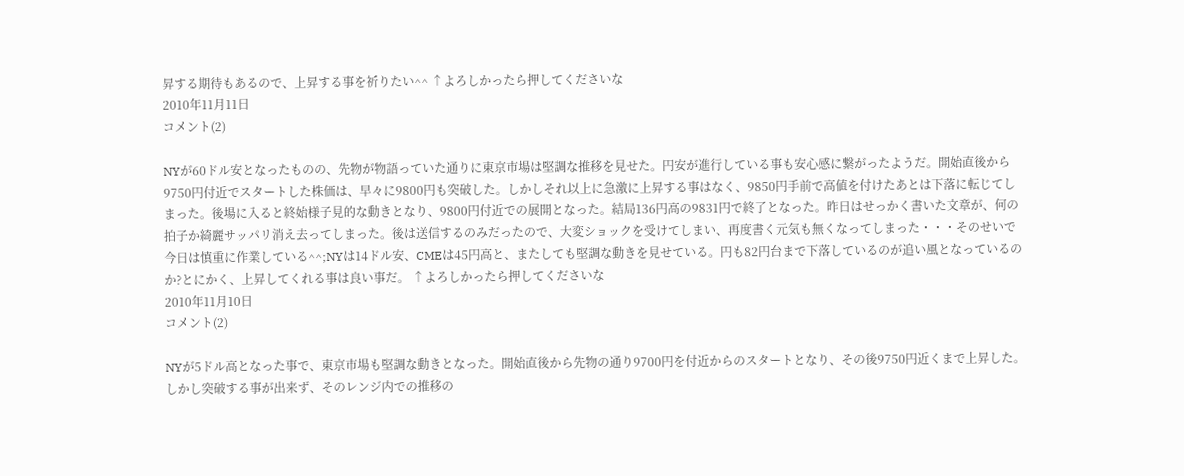昇する期待もあるので、上昇する事を祈りたい^^ ↑よろしかったら押してくださいな
2010年11月11日
コメント(2)

NYが60ドル安となったものの、先物が物語っていた通りに東京市場は堅調な推移を見せた。円安が進行している事も安心感に繋がったようだ。開始直後から9750円付近でスタートした株価は、早々に9800円も突破した。しかしそれ以上に急激に上昇する事はなく、9850円手前で高値を付けたあとは下落に転じてしまった。後場に入ると終始様子見的な動きとなり、9800円付近での展開となった。結局136円高の9831円で終了となった。昨日はせっかく書いた文章が、何の拍子か綺麗サッパリ消え去ってしまった。後は送信するのみだったので、大変ショックを受けてしまい、再度書く元気も無くなってしまった・・・そのせいで今日は慎重に作業している^^;NYは14ドル安、CMEは45円高と、またしても堅調な動きを見せている。円も82円台まで下落しているのが追い風となっているのか?とにかく、上昇してくれる事は良い事だ。 ↑よろしかったら押してくださいな
2010年11月10日
コメント(2)

NYが5ドル高となった事で、東京市場も堅調な動きとなった。開始直後から先物の通り9700円を付近からのスタートとなり、その後9750円近くまで上昇した。しかし突破する事が出来ず、そのレンジ内での推移の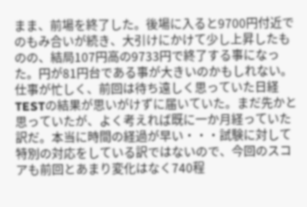まま、前場を終了した。後場に入ると9700円付近でのもみ合いが続き、大引けにかけて少し上昇したものの、結局107円高の9733円で終了する事になった。円が81円台である事が大きいのかもしれない。仕事が忙しく、前回は待ち遠しく思っていた日経TESTの結果が思いがけずに届いていた。まだ先かと思っていたが、よく考えれば既に一か月経っていた訳だ。本当に時間の経過が早い・・・試験に対して特別の対応をしている訳ではないので、今回のスコアも前回とあまり変化はなく740程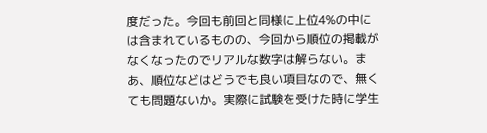度だった。今回も前回と同様に上位4%の中には含まれているものの、今回から順位の掲載がなくなったのでリアルな数字は解らない。まあ、順位などはどうでも良い項目なので、無くても問題ないか。実際に試験を受けた時に学生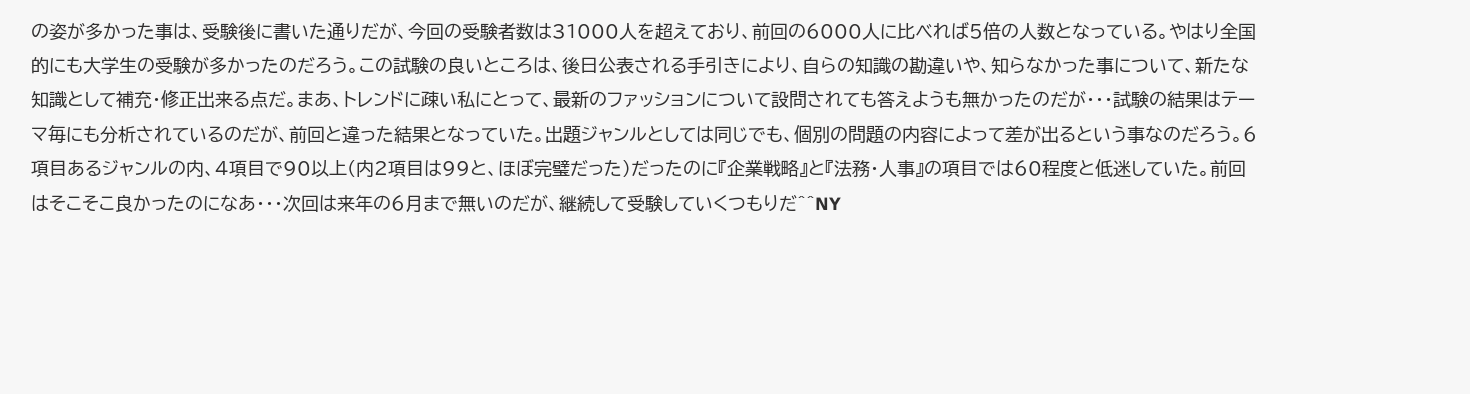の姿が多かった事は、受験後に書いた通りだが、今回の受験者数は31000人を超えており、前回の6000人に比べれば5倍の人数となっている。やはり全国的にも大学生の受験が多かったのだろう。この試験の良いところは、後日公表される手引きにより、自らの知識の勘違いや、知らなかった事について、新たな知識として補充・修正出来る点だ。まあ、トレンドに疎い私にとって、最新のファッションについて設問されても答えようも無かったのだが・・・試験の結果はテーマ毎にも分析されているのだが、前回と違った結果となっていた。出題ジャンルとしては同じでも、個別の問題の内容によって差が出るという事なのだろう。6項目あるジャンルの内、4項目で90以上(内2項目は99と、ほぼ完璧だった)だったのに『企業戦略』と『法務・人事』の項目では60程度と低迷していた。前回はそこそこ良かったのになあ・・・次回は来年の6月まで無いのだが、継続して受験していくつもりだ^^NY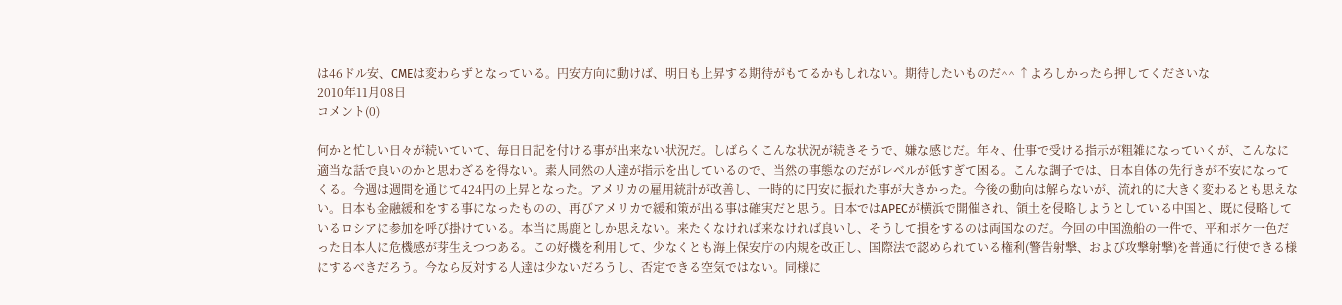は46ドル安、CMEは変わらずとなっている。円安方向に動けば、明日も上昇する期待がもてるかもしれない。期待したいものだ^^ ↑よろしかったら押してくださいな
2010年11月08日
コメント(0)

何かと忙しい日々が続いていて、毎日日記を付ける事が出来ない状況だ。しばらくこんな状況が続きそうで、嫌な感じだ。年々、仕事で受ける指示が粗雑になっていくが、こんなに適当な話で良いのかと思わざるを得ない。素人同然の人達が指示を出しているので、当然の事態なのだがレベルが低すぎて困る。こんな調子では、日本自体の先行きが不安になってくる。今週は週間を通じて424円の上昇となった。アメリカの雇用統計が改善し、一時的に円安に振れた事が大きかった。今後の動向は解らないが、流れ的に大きく変わるとも思えない。日本も金融緩和をする事になったものの、再びアメリカで緩和策が出る事は確実だと思う。日本ではAPECが横浜で開催され、領土を侵略しようとしている中国と、既に侵略しているロシアに参加を呼び掛けている。本当に馬鹿としか思えない。来たくなければ来なければ良いし、そうして損をするのは両国なのだ。今回の中国漁船の一件で、平和ボケ一色だった日本人に危機感が芽生えつつある。この好機を利用して、少なくとも海上保安庁の内規を改正し、国際法で認められている権利(警告射撃、および攻撃射撃)を普通に行使できる様にするべきだろう。今なら反対する人達は少ないだろうし、否定できる空気ではない。同様に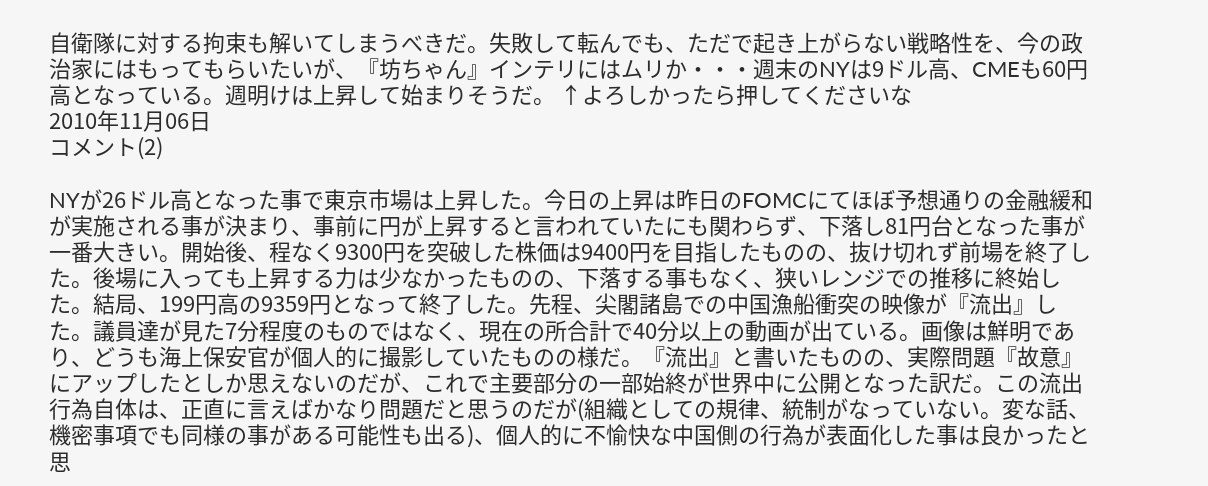自衛隊に対する拘束も解いてしまうべきだ。失敗して転んでも、ただで起き上がらない戦略性を、今の政治家にはもってもらいたいが、『坊ちゃん』インテリにはムリか・・・週末のNYは9ドル高、CMEも60円高となっている。週明けは上昇して始まりそうだ。 ↑よろしかったら押してくださいな
2010年11月06日
コメント(2)

NYが26ドル高となった事で東京市場は上昇した。今日の上昇は昨日のFOMCにてほぼ予想通りの金融緩和が実施される事が決まり、事前に円が上昇すると言われていたにも関わらず、下落し81円台となった事が一番大きい。開始後、程なく9300円を突破した株価は9400円を目指したものの、抜け切れず前場を終了した。後場に入っても上昇する力は少なかったものの、下落する事もなく、狭いレンジでの推移に終始した。結局、199円高の9359円となって終了した。先程、尖閣諸島での中国漁船衝突の映像が『流出』した。議員達が見た7分程度のものではなく、現在の所合計で40分以上の動画が出ている。画像は鮮明であり、どうも海上保安官が個人的に撮影していたものの様だ。『流出』と書いたものの、実際問題『故意』にアップしたとしか思えないのだが、これで主要部分の一部始終が世界中に公開となった訳だ。この流出行為自体は、正直に言えばかなり問題だと思うのだが(組織としての規律、統制がなっていない。変な話、機密事項でも同様の事がある可能性も出る)、個人的に不愉快な中国側の行為が表面化した事は良かったと思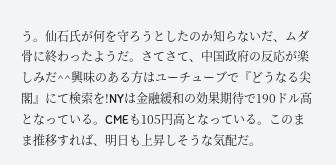う。仙石氏が何を守ろうとしたのか知らないだ、ムダ骨に終わったようだ。さてさて、中国政府の反応が楽しみだ^^興味のある方はユーチューブで『どうなる尖閣』にて検索を!NYは金融緩和の効果期待で190ドル高となっている。CMEも105円高となっている。このまま推移すれば、明日も上昇しそうな気配だ。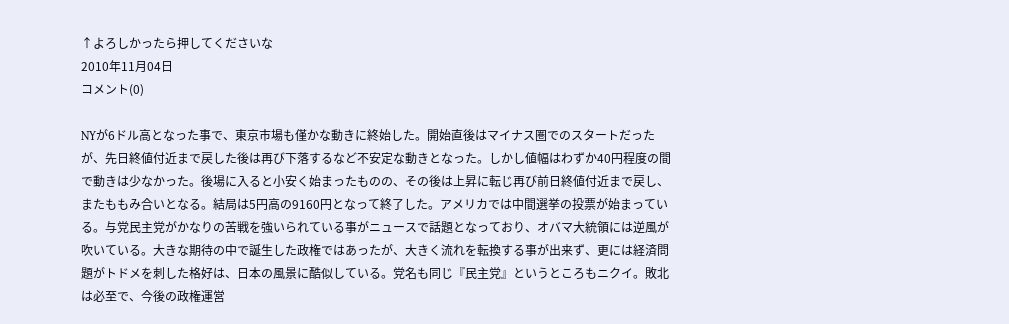↑よろしかったら押してくださいな
2010年11月04日
コメント(0)

NYが6ドル高となった事で、東京市場も僅かな動きに終始した。開始直後はマイナス圏でのスタートだったが、先日終値付近まで戻した後は再び下落するなど不安定な動きとなった。しかし値幅はわずか40円程度の間で動きは少なかった。後場に入ると小安く始まったものの、その後は上昇に転じ再び前日終値付近まで戻し、またももみ合いとなる。結局は5円高の9160円となって終了した。アメリカでは中間選挙の投票が始まっている。与党民主党がかなりの苦戦を強いられている事がニュースで話題となっており、オバマ大統領には逆風が吹いている。大きな期待の中で誕生した政権ではあったが、大きく流れを転換する事が出来ず、更には経済問題がトドメを刺した格好は、日本の風景に酷似している。党名も同じ『民主党』というところもニクイ。敗北は必至で、今後の政権運営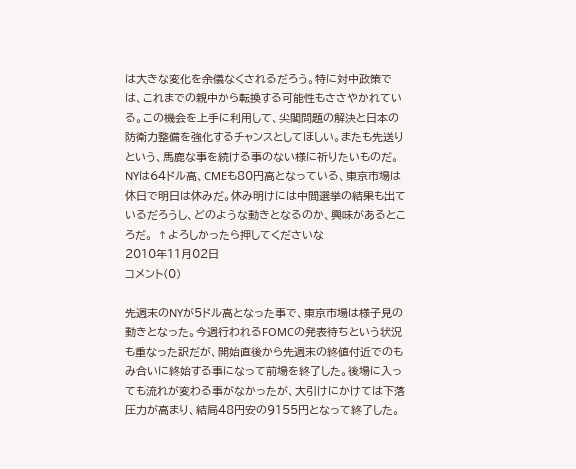は大きな変化を余儀なくされるだろう。特に対中政策では、これまでの親中から転換する可能性もささやかれている。この機会を上手に利用して、尖閣問題の解決と日本の防衛力整備を強化するチャンスとしてほしい。またも先送りという、馬鹿な事を続ける事のない様に祈りたいものだ。NYは64ドル高、CMEも80円高となっている、東京市場は休日で明日は休みだ。休み明けには中間選挙の結果も出ているだろうし、どのような動きとなるのか、興味があるところだ。 ↑よろしかったら押してくださいな
2010年11月02日
コメント(0)

先週末のNYが5ドル高となった事で、東京市場は様子見の動きとなった。今週行われるFOMCの発表待ちという状況も重なった訳だが、開始直後から先週末の終値付近でのもみ合いに終始する事になって前場を終了した。後場に入っても流れが変わる事がなかったが、大引けにかけては下落圧力が高まり、結局48円安の9155円となって終了した。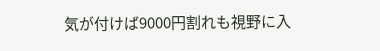気が付けば9000円割れも視野に入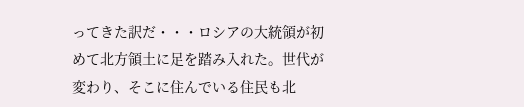ってきた訳だ・・・ロシアの大統領が初めて北方領土に足を踏み入れた。世代が変わり、そこに住んでいる住民も北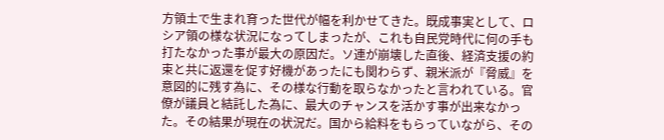方領土で生まれ育った世代が幅を利かせてきた。既成事実として、ロシア領の様な状況になってしまったが、これも自民党時代に何の手も打たなかった事が最大の原因だ。ソ連が崩壊した直後、経済支援の約束と共に返還を促す好機があったにも関わらず、親米派が『脅威』を意図的に残す為に、その様な行動を取らなかったと言われている。官僚が議員と結託した為に、最大のチャンスを活かす事が出来なかった。その結果が現在の状況だ。国から給料をもらっていながら、その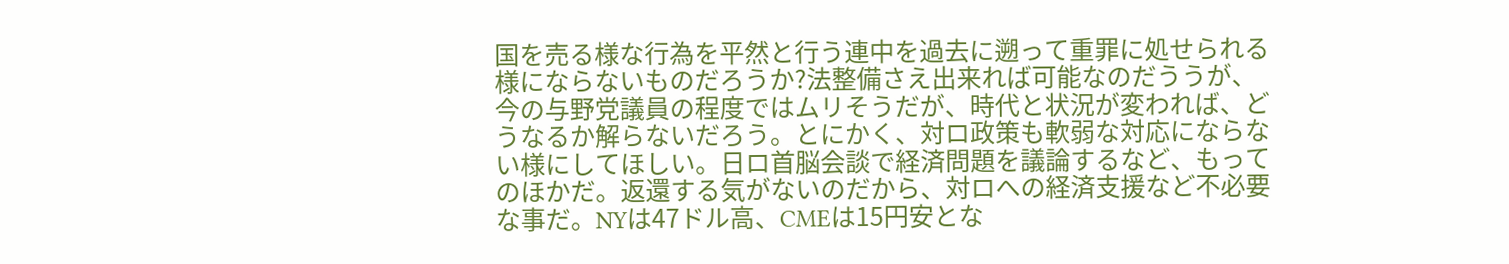国を売る様な行為を平然と行う連中を過去に遡って重罪に処せられる様にならないものだろうか?法整備さえ出来れば可能なのだううが、今の与野党議員の程度ではムリそうだが、時代と状況が変われば、どうなるか解らないだろう。とにかく、対ロ政策も軟弱な対応にならない様にしてほしい。日ロ首脳会談で経済問題を議論するなど、もってのほかだ。返還する気がないのだから、対ロへの経済支援など不必要な事だ。NYは47ドル高、CMEは15円安とな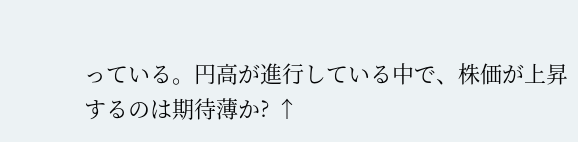っている。円高が進行している中で、株価が上昇するのは期待薄か? ↑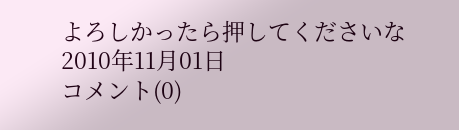よろしかったら押してくださいな
2010年11月01日
コメント(0)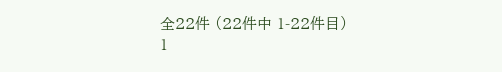全22件 (22件中 1-22件目)
1